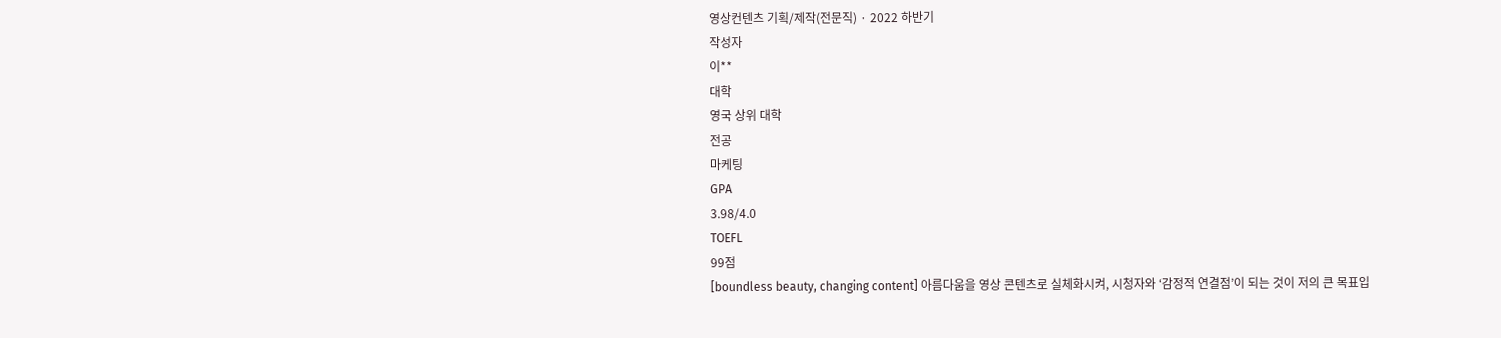영상컨텐츠 기획/제작(전문직) · 2022 하반기
작성자
이**
대학
영국 상위 대학
전공
마케팅
GPA
3.98/4.0
TOEFL
99점
[boundless beauty, changing content] 아름다움을 영상 콘텐츠로 실체화시켜, 시청자와 ‘감정적 연결점’이 되는 것이 저의 큰 목표입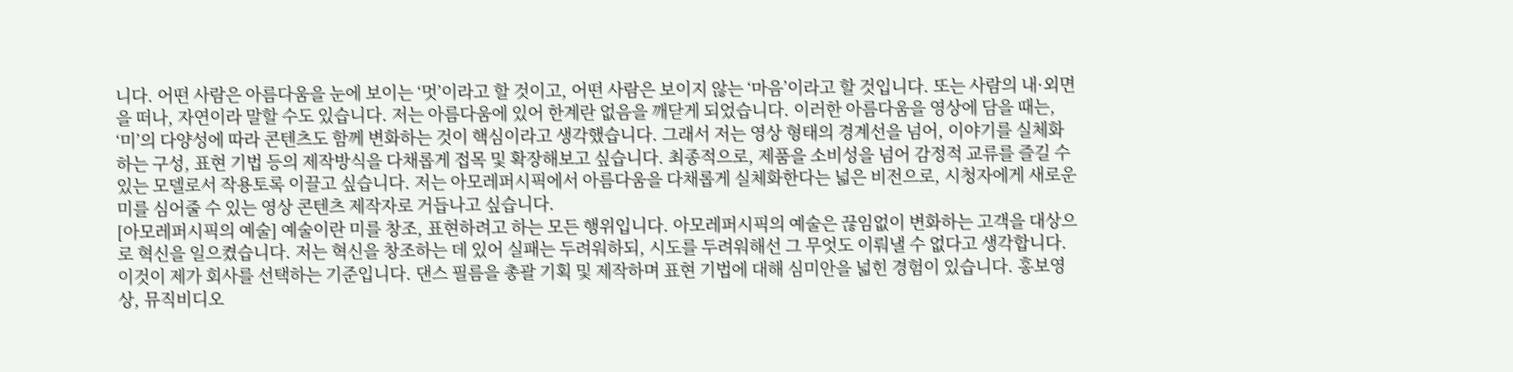니다. 어떤 사람은 아름다움을 눈에 보이는 ‘멋’이라고 할 것이고, 어떤 사람은 보이지 않는 ‘마음’이라고 할 것입니다. 또는 사람의 내·외면을 떠나, 자연이라 말할 수도 있습니다. 저는 아름다움에 있어 한계란 없음을 깨닫게 되었습니다. 이러한 아름다움을 영상에 담을 때는, ‘미’의 다양성에 따라 콘텐츠도 함께 변화하는 것이 핵심이라고 생각했습니다. 그래서 저는 영상 형태의 경계선을 넘어, 이야기를 실체화하는 구성, 표현 기법 등의 제작방식을 다채롭게 접목 및 확장해보고 싶습니다. 최종적으로, 제품을 소비성을 넘어 감정적 교류를 즐길 수 있는 모델로서 작용토록 이끌고 싶습니다. 저는 아모레퍼시픽에서 아름다움을 다채롭게 실체화한다는 넓은 비전으로, 시청자에게 새로운 미를 심어줄 수 있는 영상 콘텐츠 제작자로 거듭나고 싶습니다.
[아모레퍼시픽의 예술] 예술이란 미를 창조, 표현하려고 하는 모든 행위입니다. 아모레퍼시픽의 예술은 끊임없이 변화하는 고객을 대상으로 혁신을 일으켰습니다. 저는 혁신을 창조하는 데 있어 실패는 두려워하되, 시도를 두려워해선 그 무엇도 이뤄낼 수 없다고 생각합니다. 이것이 제가 회사를 선택하는 기준입니다. 댄스 필름을 총괄 기획 및 제작하며 표현 기법에 대해 심미안을 넓힌 경험이 있습니다. 홍보영상, 뮤직비디오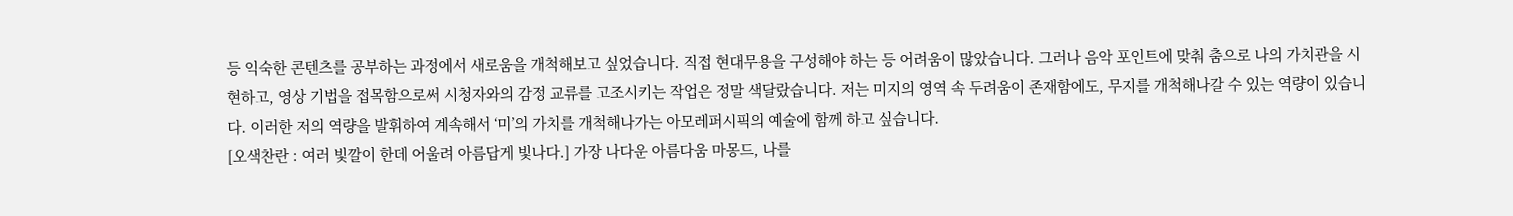등 익숙한 콘텐츠를 공부하는 과정에서 새로움을 개척해보고 싶었습니다. 직접 현대무용을 구성해야 하는 등 어려움이 많았습니다. 그러나 음악 포인트에 맞춰 춤으로 나의 가치관을 시현하고, 영상 기법을 접목함으로써 시청자와의 감정 교류를 고조시키는 작업은 정말 색달랐습니다. 저는 미지의 영역 속 두려움이 존재함에도, 무지를 개척해나갈 수 있는 역량이 있습니다. 이러한 저의 역량을 발휘하여 계속해서 ‘미’의 가치를 개척해나가는 아모레퍼시픽의 예술에 함께 하고 싶습니다.
[오색찬란 : 여러 빛깔이 한데 어울려 아름답게 빛나다.] 가장 나다운 아름다움 마몽드, 나를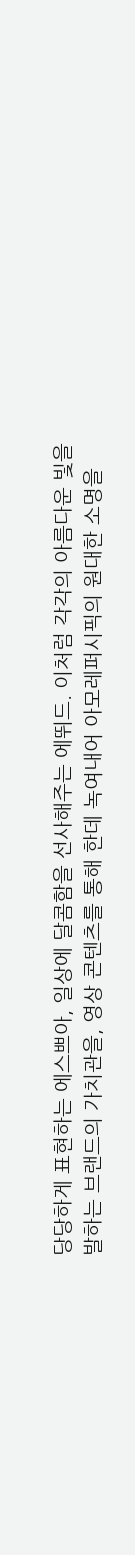당당하게 표현하는 에스쁘아, 일상에 달콤함을 선사해주는 에뛰드. 이처럼 각각의 아름다운 빛을 발하는 브랜드의 가치관을, 영상 콘텐츠를 통해 한데 녹여내어 아모레퍼시픽의 원대한 소명을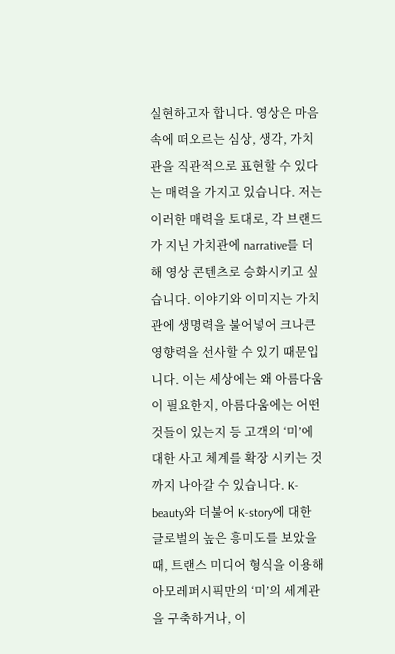실현하고자 합니다. 영상은 마음속에 떠오르는 심상, 생각, 가치관을 직관적으로 표현할 수 있다는 매력을 가지고 있습니다. 저는 이러한 매력을 토대로, 각 브랜드가 지닌 가치관에 narrative를 더해 영상 콘텐츠로 승화시키고 싶습니다. 이야기와 이미지는 가치관에 생명력을 불어넣어 크나큰 영향력을 선사할 수 있기 때문입니다. 이는 세상에는 왜 아름다움이 필요한지, 아름다움에는 어떤 것들이 있는지 등 고객의 ‘미’에 대한 사고 체계를 확장 시키는 것까지 나아갈 수 있습니다. K-beauty와 더불어 K-story에 대한 글로벌의 높은 흥미도를 보았을 때, 트랜스 미디어 형식을 이용해 아모레퍼시픽만의 ‘미’의 세계관을 구축하거나, 이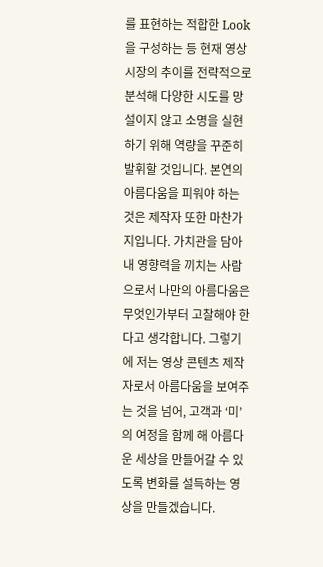를 표현하는 적합한 Look을 구성하는 등 현재 영상 시장의 추이를 전략적으로 분석해 다양한 시도를 망설이지 않고 소명을 실현하기 위해 역량을 꾸준히 발휘할 것입니다. 본연의 아름다움을 피워야 하는 것은 제작자 또한 마찬가지입니다. 가치관을 담아내 영향력을 끼치는 사람으로서 나만의 아름다움은 무엇인가부터 고찰해야 한다고 생각합니다. 그렇기에 저는 영상 콘텐츠 제작자로서 아름다움을 보여주는 것을 넘어, 고객과 ‘미’의 여정을 함께 해 아름다운 세상을 만들어갈 수 있도록 변화를 설득하는 영상을 만들겠습니다.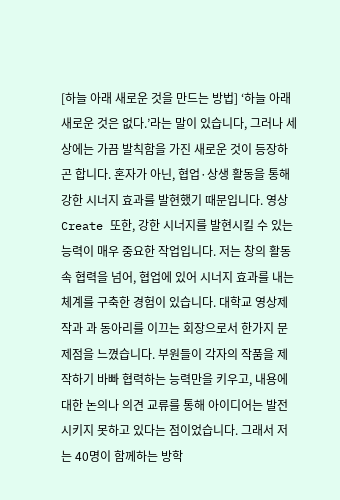[하늘 아래 새로운 것을 만드는 방법] ‘하늘 아래 새로운 것은 없다.’라는 말이 있습니다, 그러나 세상에는 가끔 발칙함을 가진 새로운 것이 등장하곤 합니다. 혼자가 아닌, 협업·상생 활동을 통해 강한 시너지 효과를 발현했기 때문입니다. 영상 Create 또한, 강한 시너지를 발현시킬 수 있는 능력이 매우 중요한 작업입니다. 저는 창의 활동 속 협력을 넘어, 협업에 있어 시너지 효과를 내는 체계를 구축한 경험이 있습니다. 대학교 영상제작과 과 동아리를 이끄는 회장으로서 한가지 문제점을 느꼈습니다. 부원들이 각자의 작품을 제작하기 바빠 협력하는 능력만을 키우고, 내용에 대한 논의나 의견 교류를 통해 아이디어는 발전시키지 못하고 있다는 점이었습니다. 그래서 저는 40명이 함께하는 방학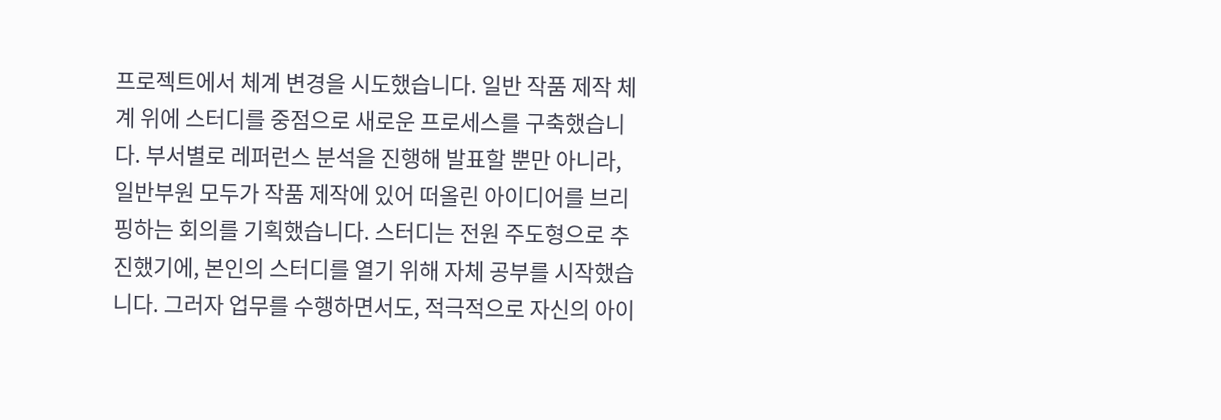프로젝트에서 체계 변경을 시도했습니다. 일반 작품 제작 체계 위에 스터디를 중점으로 새로운 프로세스를 구축했습니다. 부서별로 레퍼런스 분석을 진행해 발표할 뿐만 아니라, 일반부원 모두가 작품 제작에 있어 떠올린 아이디어를 브리핑하는 회의를 기획했습니다. 스터디는 전원 주도형으로 추진했기에, 본인의 스터디를 열기 위해 자체 공부를 시작했습니다. 그러자 업무를 수행하면서도, 적극적으로 자신의 아이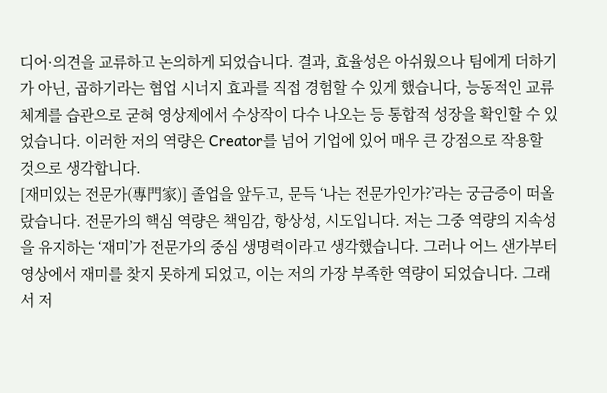디어·의견을 교류하고 논의하게 되었습니다. 결과, 효율성은 아쉬웠으나 팀에게 더하기가 아닌, 곱하기라는 협업 시너지 효과를 직접 경험할 수 있게 했습니다, 능동적인 교류체계를 습관으로 굳혀 영상제에서 수상작이 다수 나오는 등 통합적 성장을 확인할 수 있었습니다. 이러한 저의 역량은 Creator를 넘어 기업에 있어 매우 큰 강점으로 작용할 것으로 생각합니다.
[재미있는 전문가(專門家)] 졸업을 앞두고, 문득 ‘나는 전문가인가?’라는 궁금증이 떠올랐습니다. 전문가의 핵심 역량은 책임감, 항상성, 시도입니다. 저는 그중 역량의 지속성을 유지하는 ‘재미’가 전문가의 중심 생명력이라고 생각했습니다. 그러나 어느 샌가부터 영상에서 재미를 찾지 못하게 되었고, 이는 저의 가장 부족한 역량이 되었습니다. 그래서 저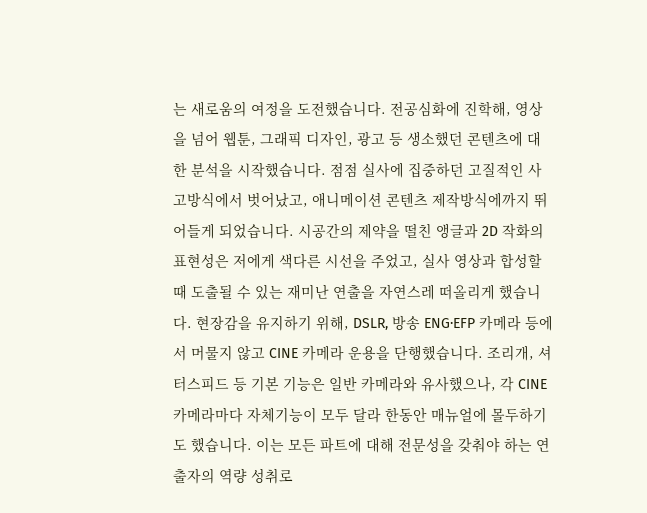는 새로움의 여정을 도전했습니다. 전공심화에 진학해, 영상을 넘어 웹툰, 그래픽 디자인, 광고 등 생소했던 콘텐츠에 대한 분석을 시작했습니다. 점점 실사에 집중하던 고질적인 사고방식에서 벗어났고, 애니메이션 콘텐츠 제작방식에까지 뛰어들게 되었습니다. 시공간의 제약을 떨친 앵글과 2D 작화의 표현성은 저에게 색다른 시선을 주었고, 실사 영상과 합성할 때 도출될 수 있는 재미난 연출을 자연스레 떠올리게 했습니다. 현장감을 유지하기 위해, DSLR, 방송 ENG·EFP 카메라 등에서 머물지 않고 CINE 카메라 운용을 단행했습니다. 조리개, 셔터스피드 등 기본 기능은 일반 카메라와 유사했으나, 각 CINE 카메라마다 자체기능이 모두 달라 한동안 매뉴얼에 몰두하기도 했습니다. 이는 모든 파트에 대해 전문성을 갖춰야 하는 연출자의 역량 성취로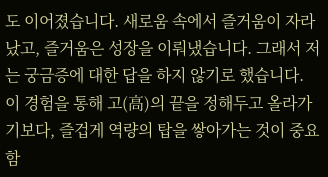도 이어졌습니다. 새로움 속에서 즐거움이 자라났고, 즐거움은 성장을 이뤄냈습니다. 그래서 저는 궁금증에 대한 답을 하지 않기로 했습니다. 이 경험을 통해 고(高)의 끝을 정해두고 올라가기보다, 즐겁게 역량의 탑을 쌓아가는 것이 중요함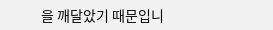을 깨달았기 때문입니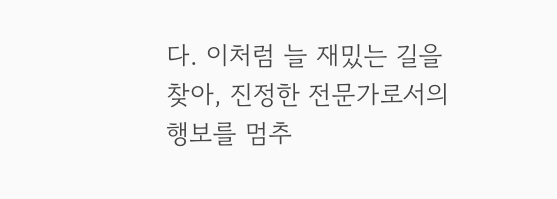다. 이처럼 늘 재밌는 길을 찾아, 진정한 전문가로서의 행보를 멈추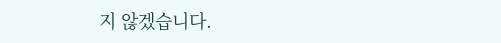지 않겠습니다.